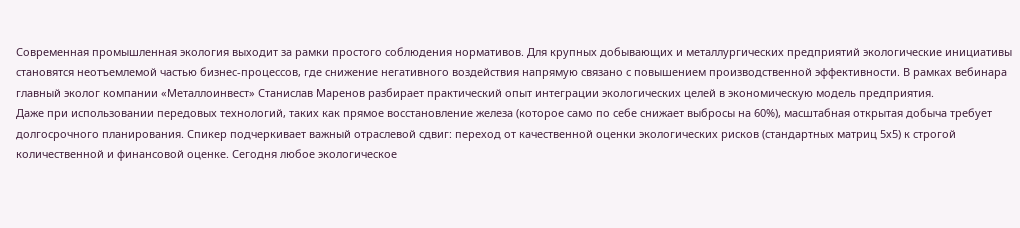Современная промышленная экология выходит за рамки простого соблюдения нормативов. Для крупных добывающих и металлургических предприятий экологические инициативы становятся неотъемлемой частью бизнес-процессов, где снижение негативного воздействия напрямую связано с повышением производственной эффективности. В рамках вебинара главный эколог компании «Металлоинвест» Станислав Маренов разбирает практический опыт интеграции экологических целей в экономическую модель предприятия.
Даже при использовании передовых технологий, таких как прямое восстановление железа (которое само по себе снижает выбросы на 60%), масштабная открытая добыча требует долгосрочного планирования. Спикер подчеркивает важный отраслевой сдвиг: переход от качественной оценки экологических рисков (стандартных матриц 5х5) к строгой количественной и финансовой оценке. Сегодня любое экологическое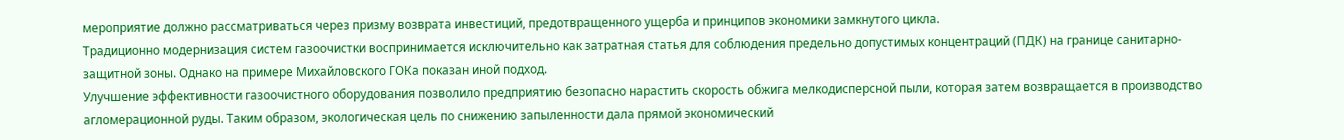мероприятие должно рассматриваться через призму возврата инвестиций, предотвращенного ущерба и принципов экономики замкнутого цикла.
Традиционно модернизация систем газоочистки воспринимается исключительно как затратная статья для соблюдения предельно допустимых концентраций (ПДК) на границе санитарно-защитной зоны. Однако на примере Михайловского ГОКа показан иной подход.
Улучшение эффективности газоочистного оборудования позволило предприятию безопасно нарастить скорость обжига мелкодисперсной пыли, которая затем возвращается в производство агломерационной руды. Таким образом, экологическая цель по снижению запыленности дала прямой экономический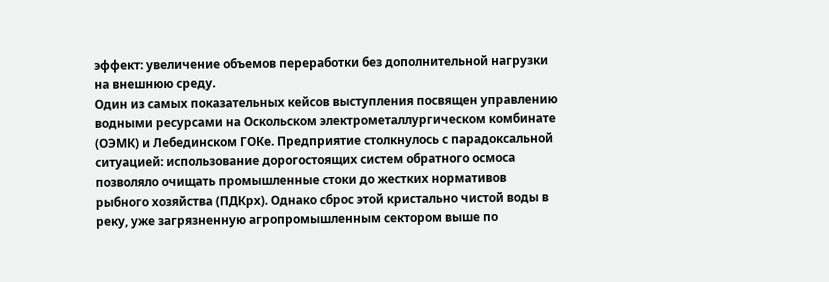эффект: увеличение объемов переработки без дополнительной нагрузки на внешнюю среду.
Один из самых показательных кейсов выступления посвящен управлению водными ресурсами на Оскольском электрометаллургическом комбинате (ОЭМК) и Лебединском ГОКе. Предприятие столкнулось с парадоксальной ситуацией: использование дорогостоящих систем обратного осмоса позволяло очищать промышленные стоки до жестких нормативов рыбного хозяйства (ПДКрх). Однако сброс этой кристально чистой воды в реку, уже загрязненную агропромышленным сектором выше по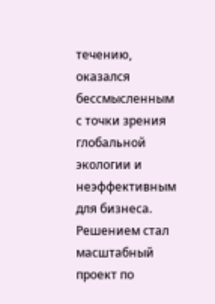течению, оказался бессмысленным с точки зрения глобальной экологии и неэффективным для бизнеса.
Решением стал масштабный проект по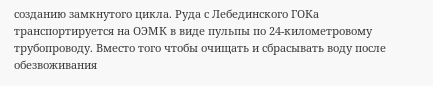созданию замкнутого цикла. Руда с Лебединского ГОКа транспортируется на ОЭМК в виде пульпы по 24-километровому трубопроводу. Вместо того чтобы очищать и сбрасывать воду после обезвоживания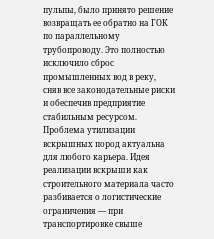пульпы, было принято решение возвращать ее обратно на ГОК по параллельному трубопроводу. Это полностью исключило сброс промышленных вод в реку, сняв все законодательные риски и обеспечив предприятие стабильным ресурсом.
Проблема утилизации вскрышных пород актуальна для любого карьера. Идея реализации вскрыши как строительного материала часто разбивается о логистические ограничения — при транспортировке свыше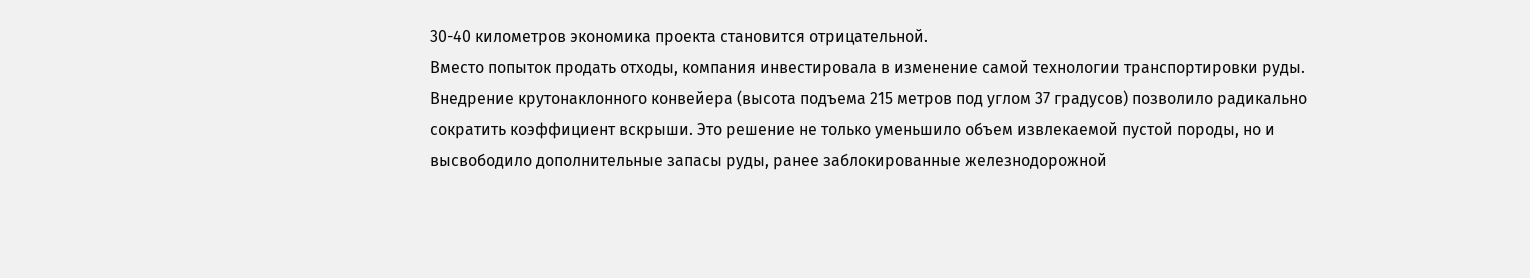30-40 километров экономика проекта становится отрицательной.
Вместо попыток продать отходы, компания инвестировала в изменение самой технологии транспортировки руды. Внедрение крутонаклонного конвейера (высота подъема 215 метров под углом 37 градусов) позволило радикально сократить коэффициент вскрыши. Это решение не только уменьшило объем извлекаемой пустой породы, но и высвободило дополнительные запасы руды, ранее заблокированные железнодорожной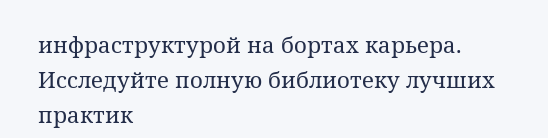инфраструктурой на бортах карьера.
Исследуйте полную библиотеку лучших практик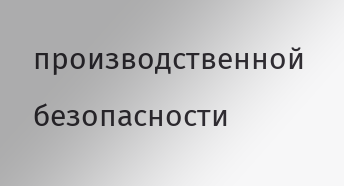производственной безопасности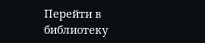Перейти в библиотеку